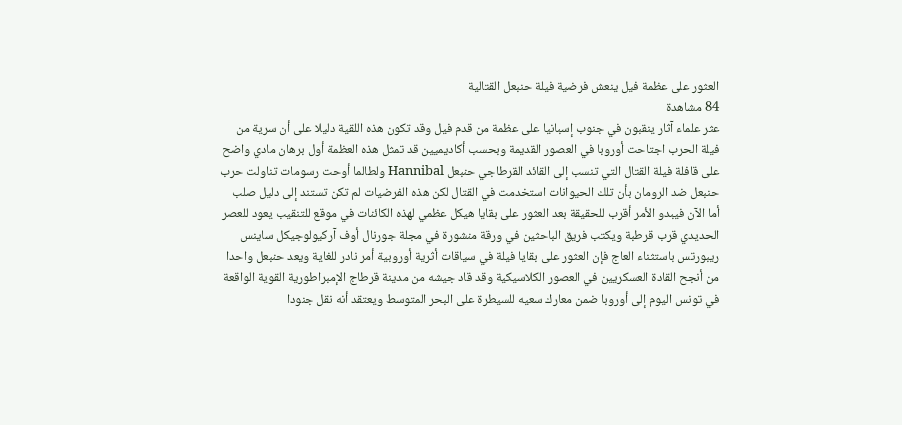العثور على عظمة فيل ينعش فرضية فيلة حنبعل القتالية
84 مشاهدة
عثر علماء آثار ينقبون في جنوب إسبانيا على عظمة من قدم فيل وقد تكون هذه اللقية دليلا على أن سرية من فيلة الحرب اجتاحت أوروبا في العصور القديمة وبحسب أكاديميين قد تمثل هذه العظمة أول برهان مادي واضح على قافلة فيلة القتال التي تنسب إلى القائد القرطاجي حنبعل Hannibal ولطالما أوحت رسومات تناولت حرب حنبعل ضد الرومان بأن تلك الحيوانات استخدمت في القتال لكن هذه الفرضيات لم تكن تستند إلى دليل صلب أما الآن فيبدو الأمر أقرب للحقيقة بعد العثور على بقايا هيكل عظمي لهذه الكائنات في موقع للتنقيب يعود للعصر الحديدي قرب قرطبة ويكتب فريق الباحثين في ورقة منشورة في مجلة جورنال أوف آركيولوجيكل ساينس ريبورتس باستثناء العاج فإن العثور على بقايا فيلة في سياقات أثرية أوروبية أمر نادر للغاية ويعد حنبعل واحدا من أنجح القادة العسكريين في العصور الكلاسيكية وقد قاد جيشه من مدينة قرطاج الإمبراطورية القوية الواقعة في تونس اليوم إلى أوروبا ضمن معارك سعيه للسيطرة على البحر المتوسط ويعتقد أنه نقل جنودا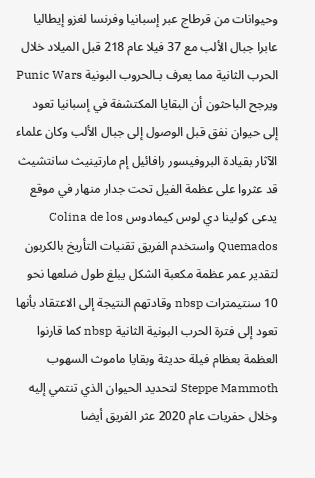وحيوانات من قرطاج عبر إسبانيا وفرنسا لغزو إيطاليا عابرا جبال الألب مع 37 فيلا عام 218 قبل الميلاد خلال الحرب الثانية مما يعرف بـالحروب البونية Punic Wars ويرجح الباحثون أن البقايا المكتشفة في إسبانيا تعود إلى حيوان نفق قبل الوصول إلى جبال الألب وكان علماء الآثار بقيادة البروفيسور رافائيل إم مارتينيث سانتشيث قد عثروا على عظمة الفيل تحت جدار منهار في موقع يدعى كولينا دي لوس كيمادوس Colina de los Quemados واستخدم الفريق تقنيات التأريخ بالكربون لتقدير عمر عظمة مكعبة الشكل يبلغ طول ضلعها نحو 10 سنتيمترات nbsp وقادتهم النتيجة إلى الاعتقاد بأنها تعود إلى فترة الحرب البونية الثانية nbsp كما قارنوا العظمة بعظام فيلة حديثة وبقايا ماموث السهوب Steppe Mammoth لتحديد الحيوان الذي تنتمي إليه وخلال حفريات عام 2020 عثر الفريق أيضا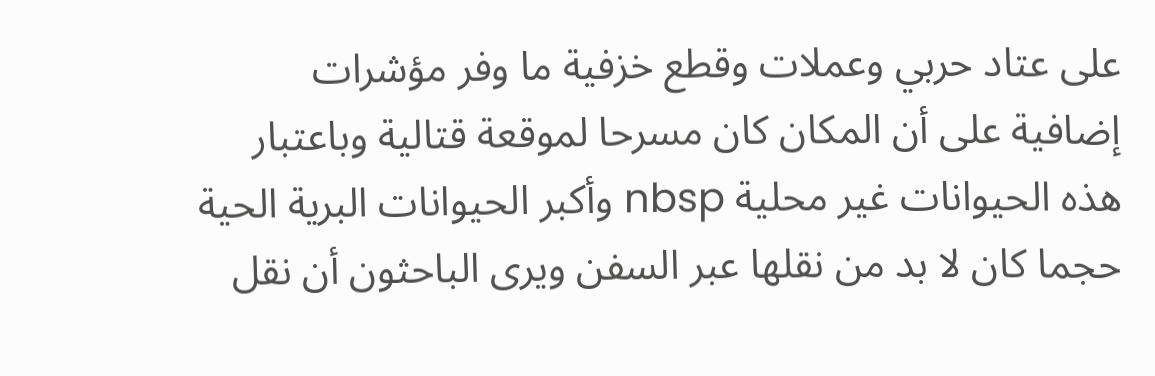على عتاد حربي وعملات وقطع خزفية ما وفر مؤشرات إضافية على أن المكان كان مسرحا لموقعة قتالية وباعتبار هذه الحيوانات غير محلية nbsp وأكبر الحيوانات البرية الحية حجما كان لا بد من نقلها عبر السفن ويرى الباحثون أن نقل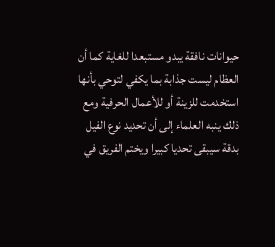حيوانات نافقة يبدو مستبعدا للغاية كما أن العظام ليست جذابة بما يكفي لتوحي بأنها استخدمت للزينة أو للأعمال الحرفية ومع ذلك ينبه العلماء إلى أن تحديد نوع الفيل بدقة سيبقى تحديا كبيرا ويختم الفريق في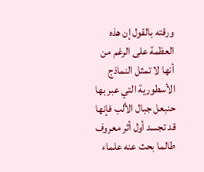ورقته بالقول إن هذه العظمة على الرغم من أنها لا تمثل النماذج الأسطورية التي عبر بها حنبعل جبال الألب فإنها قد تجسد أول أثر معروف طالما بحث عنه علماء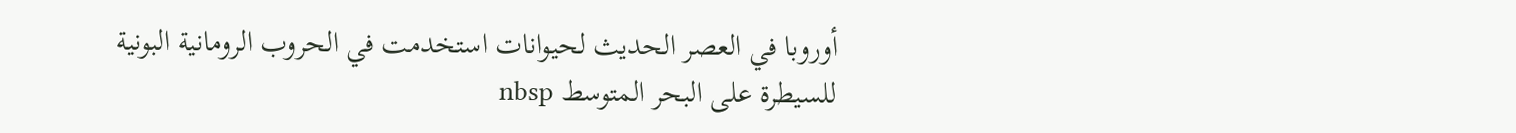أوروبا في العصر الحديث لحيوانات استخدمت في الحروب الرومانية البونية للسيطرة على البحر المتوسط nbsp